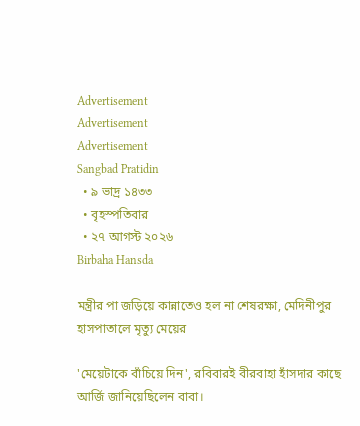Advertisement
Advertisement
Advertisement
Sangbad Pratidin
  • ৯ ভাদ্র ১৪৩৩
  • বৃহস্পতিবার
  • ২৭ আগস্ট ২০২৬
Birbaha Hansda

মন্ত্রীর পা জড়িয়ে কান্নাতেও হল না শেষরক্ষা, মেদিনীপুর হাসপাতালে মৃত্যু মেয়ের

'মেয়েটাকে বাঁচিয়ে দিন', রবিবারই বীরবাহা হাঁসদার কাছে আর্জি জানিয়েছিলেন বাবা।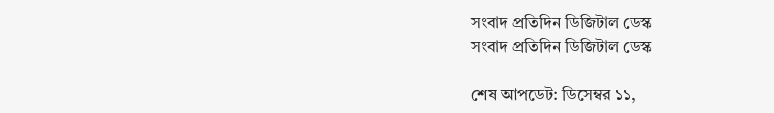সংবাদ প্রতিদিন ডিজিটাল ডেস্ক
সংবাদ প্রতিদিন ডিজিটাল ডেস্ক

শেষ আপডেট: ডিসেম্বর ১১,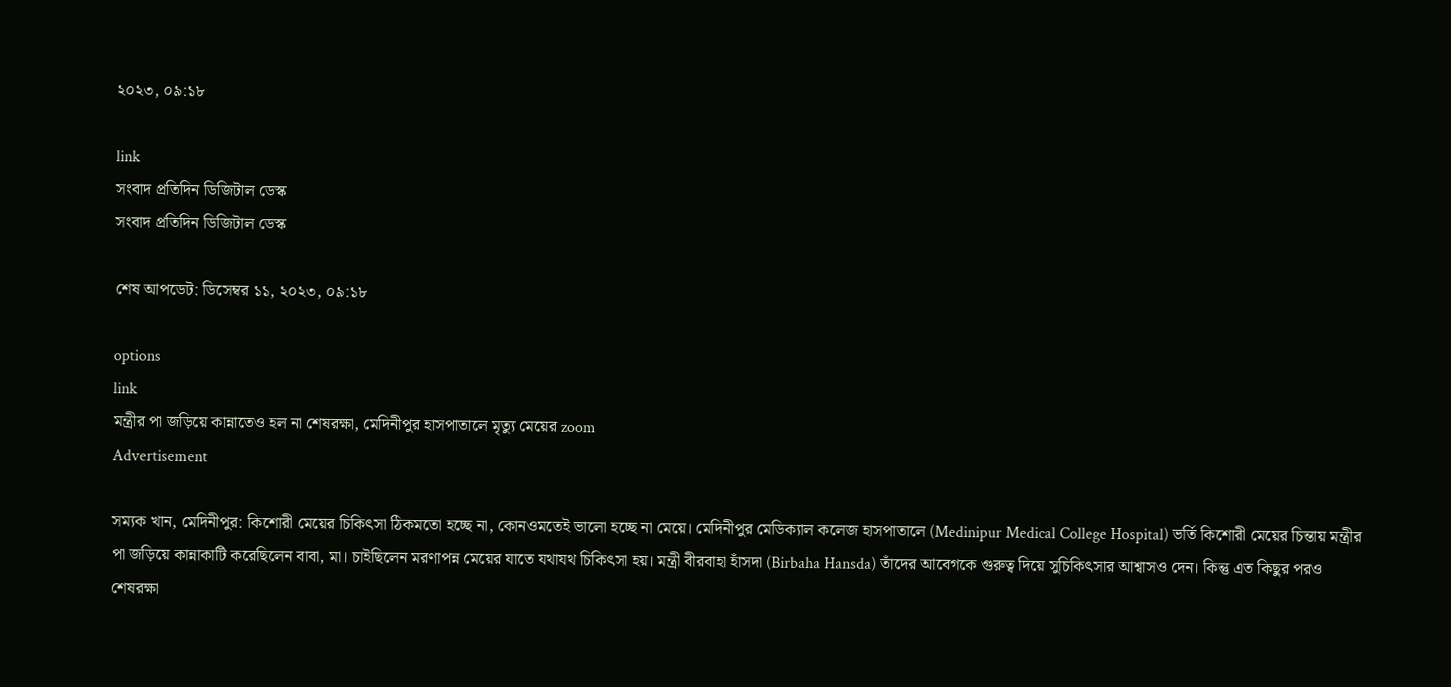২০২৩, ০৯:১৮

link
সংবাদ প্রতিদিন ডিজিটাল ডেস্ক
সংবাদ প্রতিদিন ডিজিটাল ডেস্ক

শেষ আপডেট: ডিসেম্বর ১১, ২০২৩, ০৯:১৮

options
link
মন্ত্রীর পা জড়িয়ে কান্নাতেও হল না শেষরক্ষা, মেদিনীপুর হাসপাতালে মৃত্যু মেয়ের zoom
Advertisement

সম্যক খান, মেদিনীপুর: কিশোরী মেয়ের চিকিৎসা ঠিকমতো হচ্ছে না, কোনওমতেই ভালো হচ্ছে না মেয়ে। মেদিনীপুর মেডিক্যাল কলেজ হাসপাতালে (Medinipur Medical College Hospital) ভর্তি কিশোরী মেয়ের চিন্তায় মন্ত্রীর পা জড়িয়ে কান্নাকাটি করেছিলেন বাবা, মা। চাইছিলেন মরণাপন্ন মেয়ের যাতে যথাযথ চিকিৎসা হয়। মন্ত্রী বীরবাহা হাঁসদা (Birbaha Hansda) তাঁদের আবেগকে গুরুত্ব দিয়ে সুচিকিৎসার আশ্বাসও দেন। কিন্তু এত কিছুর পরও শেষরক্ষা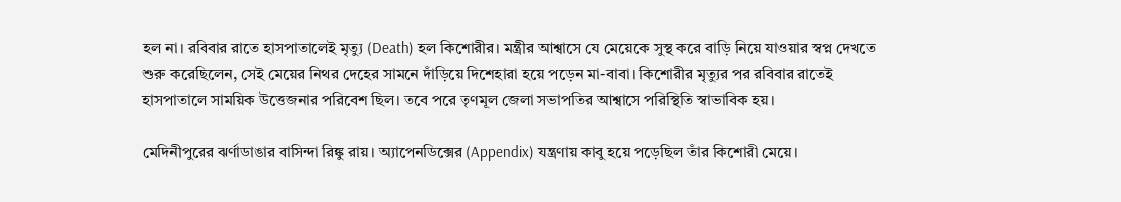হল না। রবিবার রাতে হাসপাতালেই মৃত্যু (Death) হল কিশোরীর। মন্ত্রীর আশ্বাসে যে মেয়েকে সুস্থ করে বাড়ি নিয়ে যাওয়ার স্বপ্ন দেখতে শুরু করেছিলেন, সেই মেয়ের নিথর দেহের সামনে দাঁড়িয়ে দিশেহারা হয়ে পড়েন মা-বাবা। কিশোরীর মৃত্যুর পর রবিবার রাতেই হাসপাতালে সাময়িক উত্তেজনার পরিবেশ ছিল। তবে পরে তৃণমূল জেলা সভাপতির আশ্বাসে পরিস্থিতি স্বাভাবিক হয়।

মেদিনীপুরের ঝর্ণাডাঙার বাসিন্দা রিঙ্কু রায়। অ্যাপেনডিক্সের (Appendix) যন্ত্রণায় কাবু হয়ে পড়েছিল তাঁর কিশোরী মেয়ে।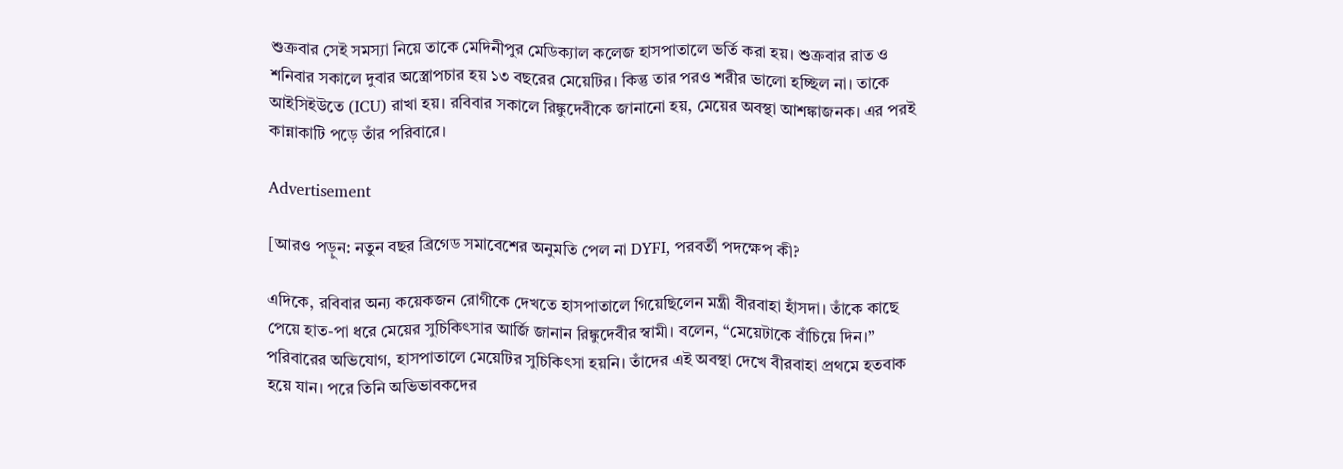শুক্রবার সেই সমস্যা নিয়ে তাকে মেদিনীপুর মেডিক্যাল কলেজ হাসপাতালে ভর্তি করা হয়। শুক্রবার রাত ও শনিবার সকালে দুবার অস্ত্রোপচার হয় ১৩ বছরের মেয়েটির। কিন্তু তার পরও শরীর ভালো হচ্ছিল না। তাকে আইসিইউতে (ICU) রাখা হয়। রবিবার সকালে রিঙ্কুদেবীকে জানানো হয়, মেয়ের অবস্থা আশঙ্কাজনক। এর পরই কান্নাকাটি পড়ে তাঁর পরিবারে।

Advertisement

[আরও পড়ুন: নতুন বছর ব্রিগেড সমাবেশের অনুমতি পেল না DYFI, পরবর্তী পদক্ষেপ কী?

এদিকে, রবিবার অন্য কয়েকজন রোগীকে দেখতে হাসপাতালে গিয়েছিলেন মন্ত্রী বীরবাহা হাঁসদা। তাঁকে কাছে পেয়ে হাত-পা ধরে মেয়ের সুচিকিৎসার আর্জি জানান রিঙ্কুদেবীর স্বামী। বলেন, “মেয়েটাকে বাঁচিয়ে দিন।” পরিবারের অভিযোগ, হাসপাতালে মেয়েটির সুচিকিৎসা হয়নি। তাঁদের এই অবস্থা দেখে বীরবাহা প্রথমে হতবাক হয়ে যান। পরে তিনি অভিভাবকদের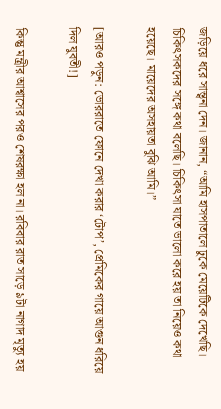জড়িয়ে ধরে সান্ত্বনা দেন। জানান, “আমি হাসপাতালে ঢুকে মেয়েটিকে দেখেছি। চিকিৎসকদের সঙ্গে কথা বলেছি। চিকিৎসা যাতে ভালো করে হয় তা নিয়েও কথা হয়েছে। মায়েদের অসহায়তা বুঝি আমি।”

[আরও পড়ুন: ভোররাতে ফোনে দেখা করার ‘টোপ’, প্রেমিকের গায়ে আগুন ধরিয়ে দিল যুবতী!]

কিন্তু মন্ত্রীর আশ্বাসের পরও শেষরক্ষা হল না। রবিবার রাত সাড়ে ৯টা নাগাদ মৃত্যু হয়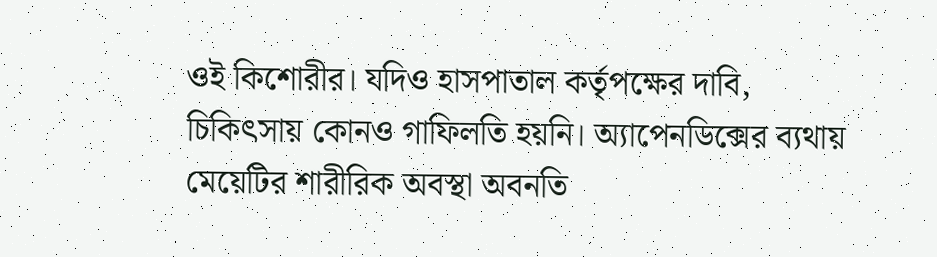ওই কিশোরীর। যদিও হাসপাতাল কর্তৃপক্ষের দাবি, চিকিৎসায় কোনও গাফিলতি হয়নি। অ্যাপেনডিক্সের ব্যথায় মেয়েটির শারীরিক অবস্থা অবনতি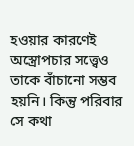হওয়ার কারণেই অস্ত্রোপচার সত্ত্বেও তাকে বাঁচানো সম্ভব হয়নি। কিন্তু পরিবার সে কথা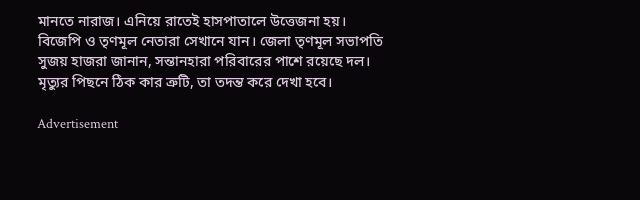মানতে নারাজ। এনিয়ে রাতেই হাসপাতালে উত্তেজনা হয়। বিজেপি ও তৃণমূল নেতারা সেখানে যান। জেলা তৃণমূল সভাপতি সুজয় হাজরা জানান, সন্তানহারা পরিবারের পাশে রয়েছে দল। মৃত্যুর পিছনে ঠিক কার ত্রুটি, তা তদন্ত করে দেখা হবে।

Advertisement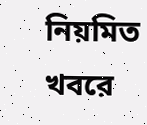নিয়মিত খবরে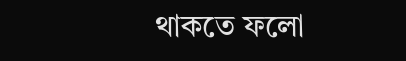থাকতে ফলো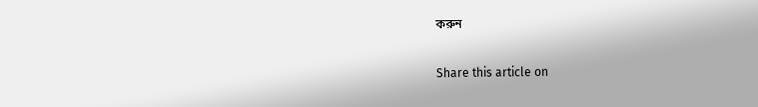করুন

Share this article on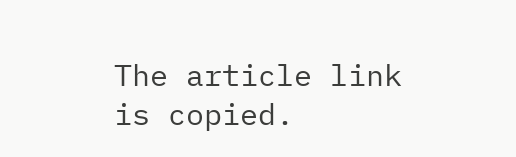The article link is copied.